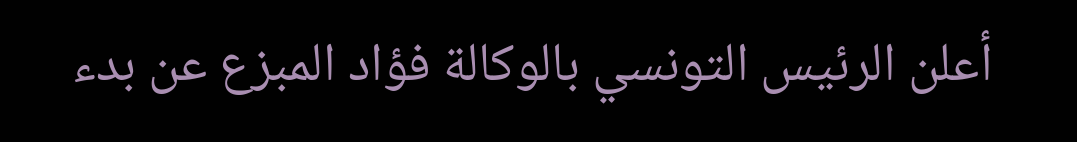أعلن الرئيس التونسي بالوكالة فؤاد المبزع عن بدء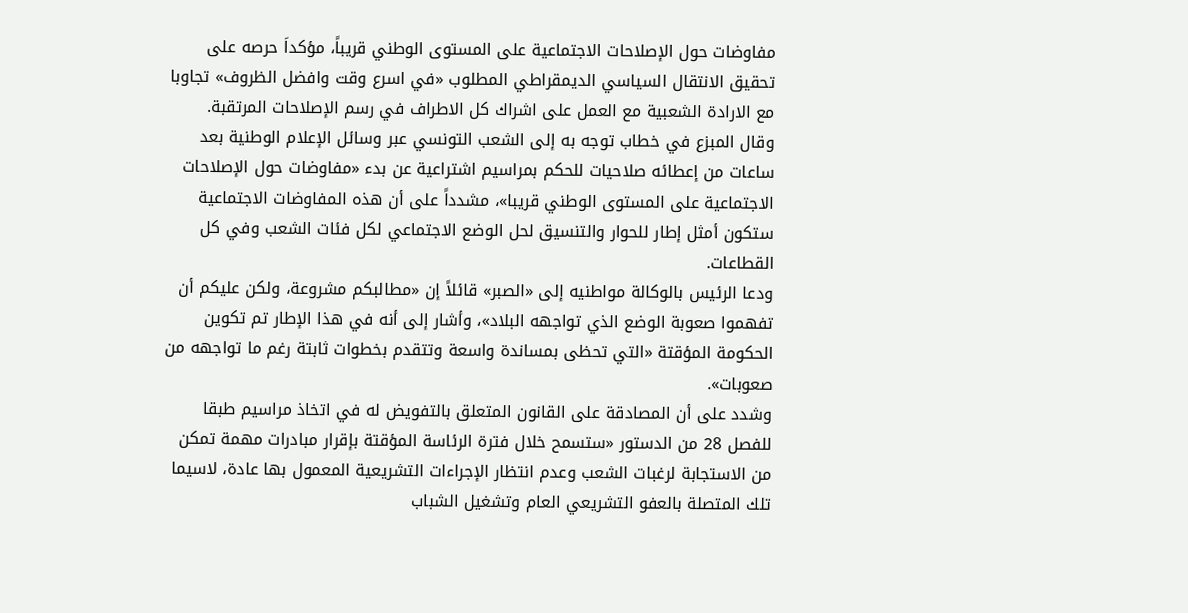مفاوضات حول الإصلاحات الاجتماعية على المستوى الوطني قريباً، مؤكداَ حرصه على تحقيق الانتقال السياسي الديمقراطي المطلوب «في اسرع وقت وافضل الظروف» تجاوبا مع الارادة الشعبية مع العمل على اشراك كل الاطراف في رسم الإصلاحات المرتقبة.
وقال المبزع في خطاب توجه به إلى الشعب التونسي عبر وسائل الإعلام الوطنية بعد ساعات من إعطائه صلاحيات للحكم بمراسيم اشتراعية عن بدء «مفاوضات حول الإصلاحات الاجتماعية على المستوى الوطني قريبا»، مشدداً على أن هذه المفاوضات الاجتماعية ستكون أمثل إطار للحوار والتنسيق لحل الوضع الاجتماعي لكل فئات الشعب وفي كل القطاعات.
ودعا الرئيس بالوكالة مواطنيه إلى «الصبر» قائلاً إن «مطالبكم مشروعة، ولكن عليكم أن تفهموا صعوبة الوضع الذي تواجهه البلاد»، وأشار إلى أنه في هذا الإطار تم تكوين الحكومة المؤقتة «التي تحظى بمساندة واسعة وتتقدم بخطوات ثابتة رغم ما تواجهه من صعوبات».
وشدد على أن المصادقة على القانون المتعلق بالتفويض له في اتخاذ مراسيم طبقا للفصل 28 من الدستور «ستسمح خلال فترة الرئاسة المؤقتة بإقرار مبادرات مهمة تمكن من الاستجابة لرغبات الشعب وعدم انتظار الإجراءات التشريعية المعمول بها عادة، لاسيما تلك المتصلة بالعفو التشريعي العام وتشغيل الشباب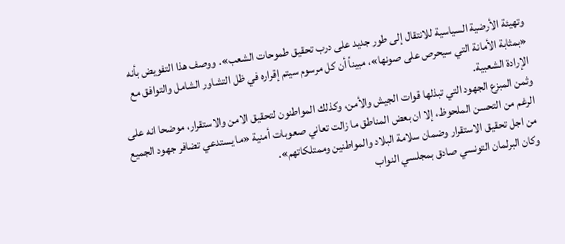وتهيئة الأرضية السياسية للانتقال إلى طور جديد على درب تحقيق طموحات الشعب». ووصف هذا التفويض بأنه «بمثابة الأمانة التي سيحرص على صونها»، مبيناً أن كل مرسوم سيتم إقراره في ظل التشاور الشامل والتوافق مع الإرادة الشعبية.
وثمن المبزع الجهود التي تبذلها قوات الجيش والأمن، وكذلك المواطنون لتحقيق الامن والاستقرار، موضحا انه على الرغم من التحسن الملحوظ، إلا ان بعض المناطق ما زالت تعاني صعوبات أمنية «ما يستدعي تضافر جهود الجميع من اجل تحقيق الاستقرار وضمان سلامة البلاد والمواطنين وممتلكاتهم».
وكان البرلمان التونسي صادق بمجلسي النواب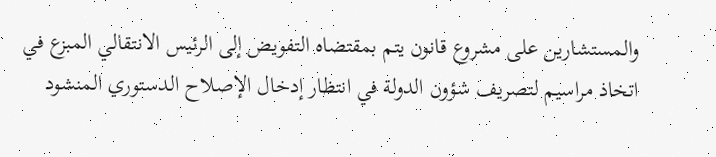والمستشارين على مشروع قانون يتم بمقتضاه التفويض إلى الرئيس الانتقالي المبزع في اتخاذ مراسيم لتصريف شؤون الدولة في انتظار إدخال الإصلاح الدستوري المنشود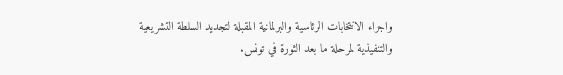واجراء الانتخابات الرئاسية والبرلمانية المقبلة لتجديد السلطة التشريعية والتنفيذية لمرحلة ما بعد الثورة في تونس.